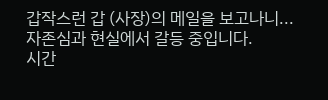갑작스런 갑 (사장)의 메일을 보고나니...
자존심과 현실에서 갈등 중입니다.
시간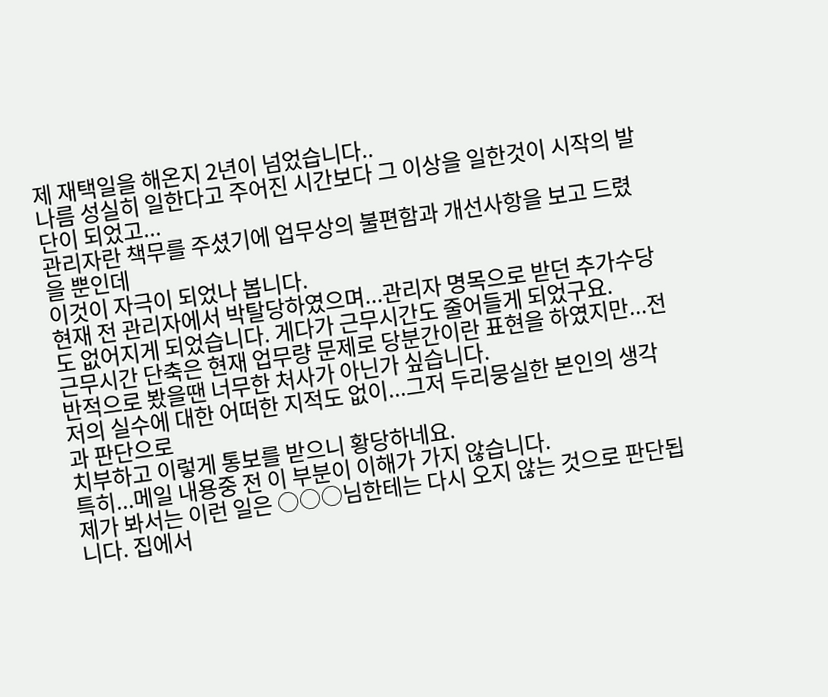제 재택일을 해온지 2년이 넘었습니다..
나름 성실히 일한다고 주어진 시간보다 그 이상을 일한것이 시작의 발단이 되었고...
관리자란 책무를 주셨기에 업무상의 불편함과 개선사항을 보고 드렸을 뿐인데
이것이 자극이 되었나 봅니다.
현재 전 관리자에서 박탈당하였으며...관리자 명목으로 받던 추가수당도 없어지게 되었습니다. 게다가 근무시간도 줄어들게 되었구요.
근무시간 단축은 현재 업무량 문제로 당분간이란 표현을 하였지만...전반적으로 봤을땐 너무한 처사가 아닌가 싶습니다.
저의 실수에 대한 어떠한 지적도 없이...그저 두리뭉실한 본인의 생각과 판단으로
치부하고 이렇게 통보를 받으니 황당하네요.
특히...메일 내용중 전 이 부분이 이해가 가지 않습니다.
제가 봐서는 이런 일은 ○○○님한테는 다시 오지 않는 것으로 판단됩니다. 집에서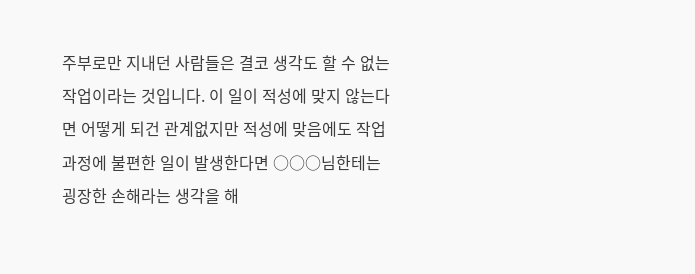주부로만 지내던 사람들은 결코 생각도 할 수 없는 작업이라는 것입니다. 이 일이 적성에 맞지 않는다면 어떻게 되건 관계없지만 적성에 맞음에도 작업과정에 불편한 일이 발생한다면 ○○○님한테는 굉장한 손해라는 생각을 해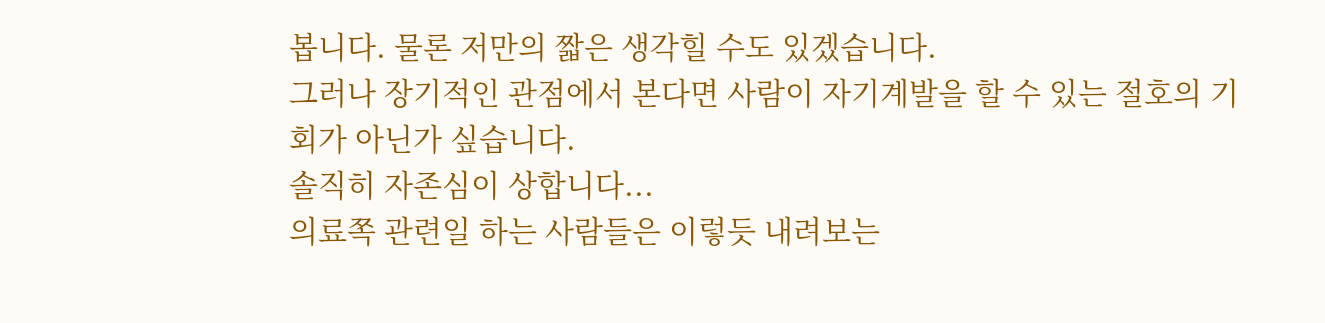봅니다. 물론 저만의 짧은 생각힐 수도 있겠습니다.
그러나 장기적인 관점에서 본다면 사람이 자기계발을 할 수 있는 절호의 기회가 아닌가 싶습니다.
솔직히 자존심이 상합니다...
의료쪽 관련일 하는 사람들은 이렇듯 내려보는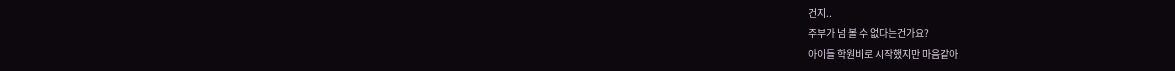건지..
주부가 넘 볼 수 없다는건가요?
아이들 학원비로 시작했지만 마음같아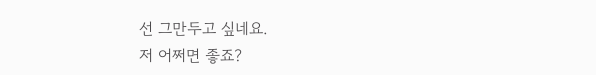선 그만두고 싶네요.
저 어쩌면 좋죠?